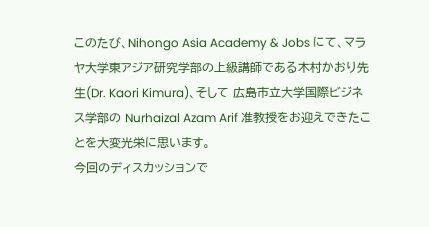このたび、Nihongo Asia Academy & Jobs にて、マラヤ大学東アジア研究学部の上級講師である木村かおり先生(Dr. Kaori Kimura)、そして 広島市立大学国際ビジネス学部の Nurhaizal Azam Arif 准教授をお迎えできたことを大変光栄に思います。
今回のディスカッションで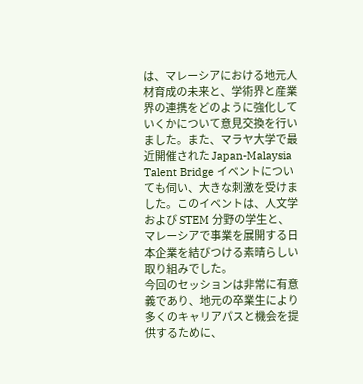は、マレーシアにおける地元人材育成の未来と、学術界と産業界の連携をどのように強化していくかについて意見交換を行いました。また、マラヤ大学で最近開催された Japan-Malaysia Talent Bridge イベントについても伺い、大きな刺激を受けました。このイベントは、人文学および STEM 分野の学生と、マレーシアで事業を展開する日本企業を結びつける素晴らしい取り組みでした。
今回のセッションは非常に有意義であり、地元の卒業生により多くのキャリアパスと機会を提供するために、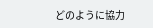どのように協力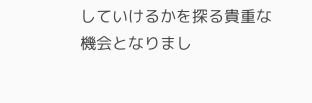していけるかを探る貴重な機会となりまし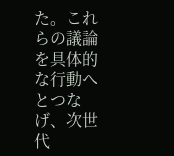た。これらの議論を具体的な行動へとつなげ、次世代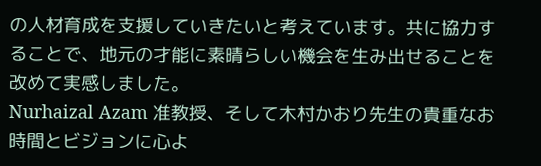の人材育成を支援していきたいと考えています。共に協力することで、地元の才能に素晴らしい機会を生み出せることを改めて実感しました。
Nurhaizal Azam 准教授、そして木村かおり先生の貴重なお時間とビジョンに心よ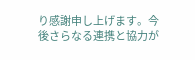り感謝申し上げます。今後さらなる連携と協力が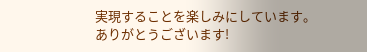実現することを楽しみにしています。
ありがとうございます!